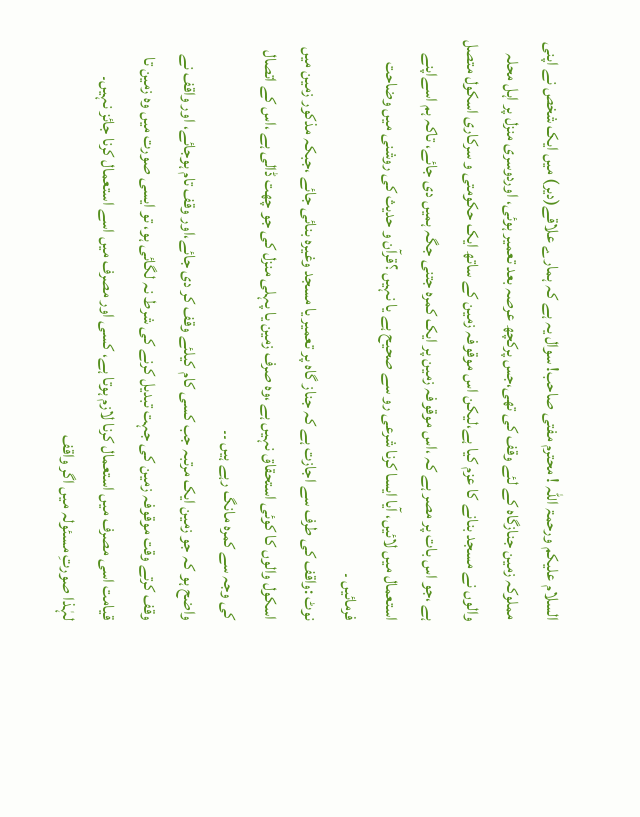السلام علیکم ورحمۃ اللہ ! محترم مفتی صاحب! سوال یہ ہے کہ ہمارے علاقے(دیر) میں ایک شخص نے اپنی مملوکہ زمین جنازگاہ کے لئے وقف کی تھی،جس پرکچھ عرصہ بعد تعمیر ہوئی، اوردوسری منزل پر اہل محلہ والوں نے مسجد بنانے کا عزم کیا ہے،لیکن اس موقوفہ زمین کے ساتھ ایک حکومتی و سرکاری اسکول متصل ہے ،جو اس بات پر مصر ہے کہ ،اس موقوفہ زمین پر ایک کمرہ جتنی جگہ ہمیں دی جائے، تاکہ ہم اسےاپنے استعمال میں لائیں، آیا ایسا کرنا شرعی رو سے صحیح ہے یا نہیں ؟قرآن و حدیث کی روشنی میں وضاحت فرمائیں ۔
نوٹ :واقف کی طرف سے اجازت ہے کہ جناز گاہ پر تعمیر یا مسجد وغیرہ بنائی جائے ،جبکہ مذکور زمین میں اسکول والوں کا کوئی استحقاق نہیں ہے ،وہ صرف زمین یا پہلی منزل کی جو چھت ڈالی ہے ،اس کے اتصال کی وجہ سے کمرہ مانگ رہے ہیں ۔۔
واضح ہو کہ جو زمین ایک مرتبہ جب کسی کام کیلئے وقف کر دی جائے،اور وقف تام ہوجائے، اور واقف نے وقف کرتے وقت موقوفہ زمین کی جہت تبدیل کرنے کی شرط نہ لگائی ہو، تو ایسی صورت میں وہ زمین تا قیامت اسی مصرف میں استعمال کرنا لازم ہوتا ہے، کسی اور مصرف میں اسے استعمال کرنا جائز نہیں۔
لہٰذا صورتِ مسئولہ میں اگر واقف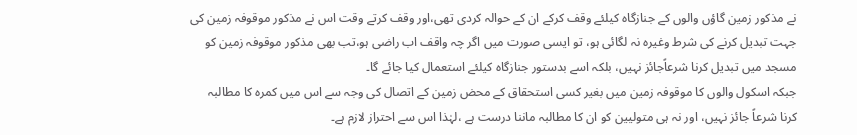نے مذکور زمین گاؤں والوں کے جنازگاہ کیلئے وقف کرکے ان کے حوالہ کردی تھی،اور وقف کرتے وقت اس نے مذکور موقوفہ زمین کی جہت تبدیل کرنے کی شرط وغیرہ نہ لگائی ہو، تو ایسی صورت میں اگر چہ واقف اب راضی ہو،تب بھی مذکور موقوفہ زمین کو مسجد میں تبدیل کرنا شرعاًجائز نہیں، بلکہ اسے بدستور جنازگاہ کیلئے استعمال کیا جائے گا۔
جبکہ اسکول والوں کا موقوفہ زمین میں بغیر کسی استحقاق کے محض زمین کے اتصال کی وجہ سے اس میں کمرہ کا مطالبہ کرنا شرعاً جائز نہیں، اور نہ ہی متولیین کو ان کا مطالبہ ماننا درست ہے ،لہٰذا اس سے احتراز لازم ہے۔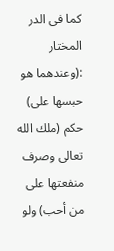کما فی الدر المختار :(وعندهما هو حبسها على) حكم (ملك الله تعالى وصرف منفعتها على من أحب) ولو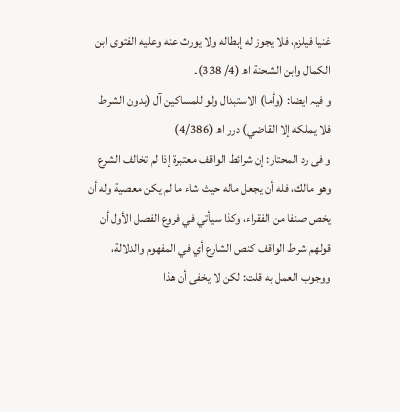غنيا فيلزم، فلا يجوز له إبطاله ولا يورث عنه وعليه الفتوى ابن الكمال وابن الشحنة اھ (4/ 338)۔
و فیہ ایضا: (وأما) الاستبدال ولو للمساكين آل (بدون الشرط فلا يملكه إلا القاضي) درر اھ (4/386)
و فی رد المحتار: إن شرائط الواقف معتبرة إذا لم تخالف الشرع وهو مالك، فله أن يجعل ماله حيث شاء ما لم يكن معصية وله أن يخص صنفا من الفقراء، وكذا سيأتي في فروع الفصل الأول أن قولهم شرط الواقف كنص الشارع أي في المفهوم والدلالة، ووجوب العمل به قلت: لكن لا يخفى أن هذا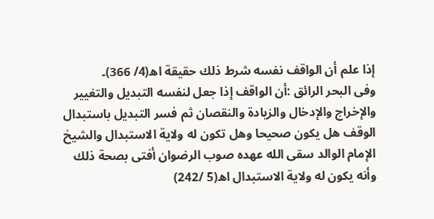إذا علم أن الواقف نفسه شرط ذلك حقيقة اھ(4/ 366)۔
وفی البحر الرائق :أن الواقف إذا جعل لنفسه التبديل والتغيير والإخراج والإدخال والزيادة والنقصان ثم فسر التبديل باستبدال الوقف هل يكون صحيحا وهل تكون له ولاية الاستبدال والشيخ الإمام الوالد سقى الله عهده صوب الرضوان أفتى بصحة ذلك وأنه يكون له ولاية الاستبدال اھ(5 /242)